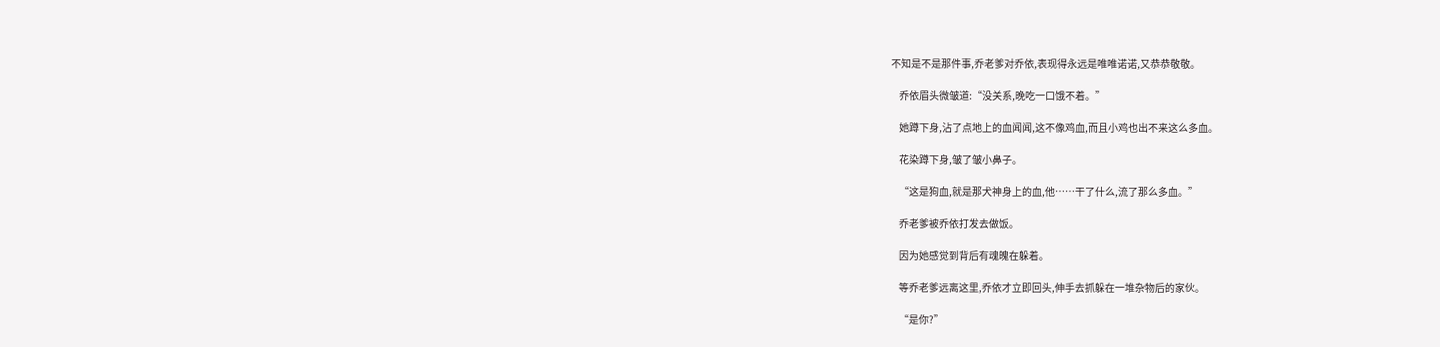不知是不是那件事,乔老爹对乔依,表现得永远是唯唯诺诺,又恭恭敬敬。

    乔依眉头微皱道:“没关系,晚吃一口饿不着。”

    她蹲下身,沾了点地上的血闻闻,这不像鸡血,而且小鸡也出不来这么多血。

    花染蹲下身,皱了皱小鼻子。

    “这是狗血,就是那犬神身上的血,他……干了什么,流了那么多血。”

    乔老爹被乔依打发去做饭。

    因为她感觉到背后有魂魄在躲着。

    等乔老爹远离这里,乔依才立即回头,伸手去抓躲在一堆杂物后的家伙。

    “是你?”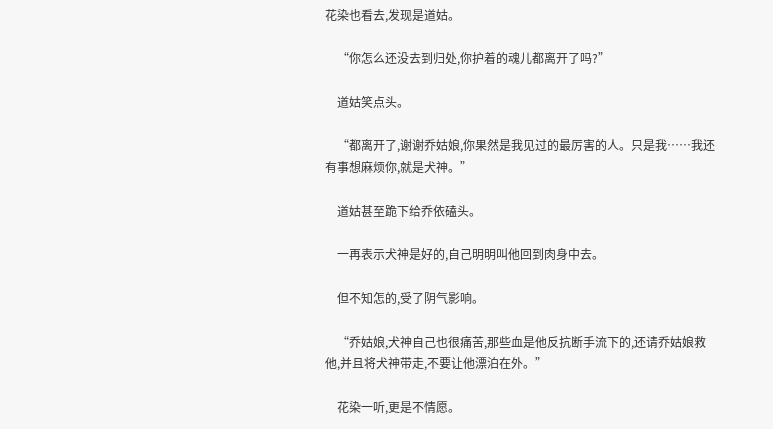花染也看去,发现是道姑。

    “你怎么还没去到归处,你护着的魂儿都离开了吗?”

    道姑笑点头。

    “都离开了,谢谢乔姑娘,你果然是我见过的最厉害的人。只是我……我还有事想麻烦你,就是犬神。”

    道姑甚至跪下给乔依磕头。

    一再表示犬神是好的,自己明明叫他回到肉身中去。

    但不知怎的,受了阴气影响。

    “乔姑娘,犬神自己也很痛苦,那些血是他反抗断手流下的,还请乔姑娘救他,并且将犬神带走,不要让他漂泊在外。”

    花染一听,更是不情愿。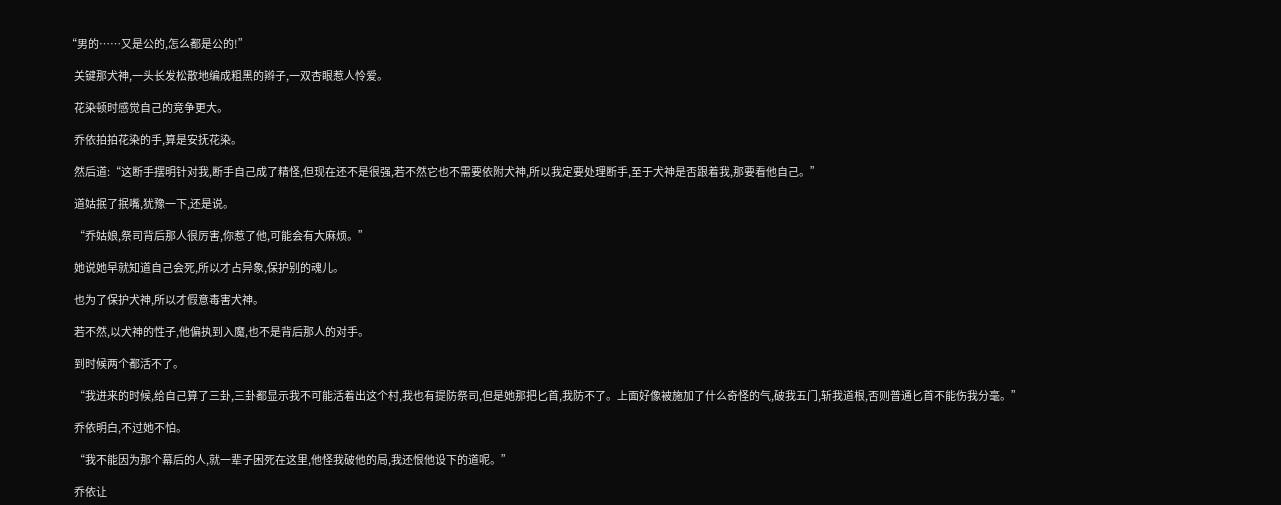“男的……又是公的,怎么都是公的!”

    关键那犬神,一头长发松散地编成粗黑的辫子,一双杏眼惹人怜爱。

    花染顿时感觉自己的竞争更大。

    乔依拍拍花染的手,算是安抚花染。

    然后道:“这断手摆明针对我,断手自己成了精怪,但现在还不是很强,若不然它也不需要依附犬神,所以我定要处理断手,至于犬神是否跟着我,那要看他自己。”

    道姑抿了抿嘴,犹豫一下,还是说。

    “乔姑娘,祭司背后那人很厉害,你惹了他,可能会有大麻烦。”

    她说她早就知道自己会死,所以才占异象,保护别的魂儿。

    也为了保护犬神,所以才假意毒害犬神。

    若不然,以犬神的性子,他偏执到入魔,也不是背后那人的对手。

    到时候两个都活不了。

    “我进来的时候,给自己算了三卦,三卦都显示我不可能活着出这个村,我也有提防祭司,但是她那把匕首,我防不了。上面好像被施加了什么奇怪的气,破我五门,斩我道根,否则普通匕首不能伤我分毫。”

    乔依明白,不过她不怕。

    “我不能因为那个幕后的人,就一辈子困死在这里,他怪我破他的局,我还恨他设下的道呢。”

    乔依让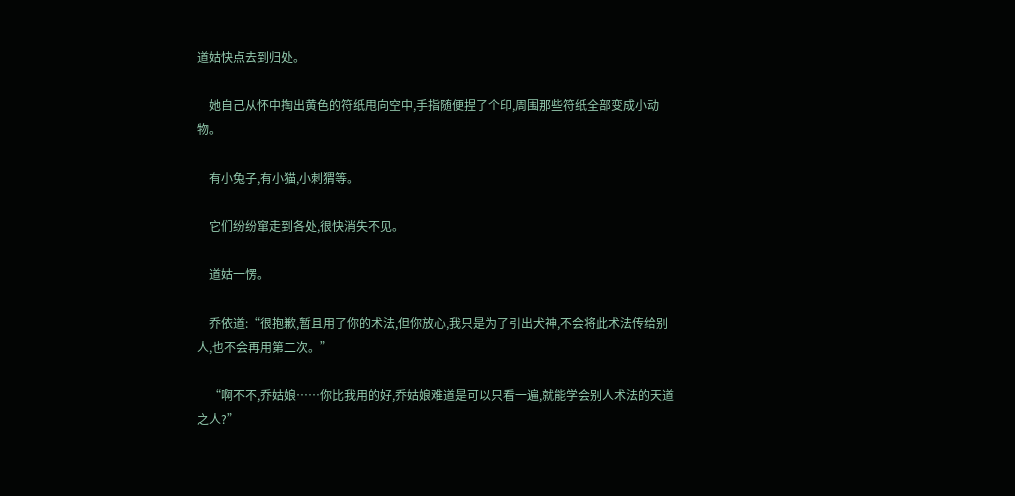道姑快点去到归处。

    她自己从怀中掏出黄色的符纸甩向空中,手指随便捏了个印,周围那些符纸全部变成小动物。

    有小兔子,有小猫,小刺猬等。

    它们纷纷窜走到各处,很快消失不见。

    道姑一愣。

    乔依道:“很抱歉,暂且用了你的术法,但你放心,我只是为了引出犬神,不会将此术法传给别人,也不会再用第二次。”

    “啊不不,乔姑娘……你比我用的好,乔姑娘难道是可以只看一遍,就能学会别人术法的天道之人?”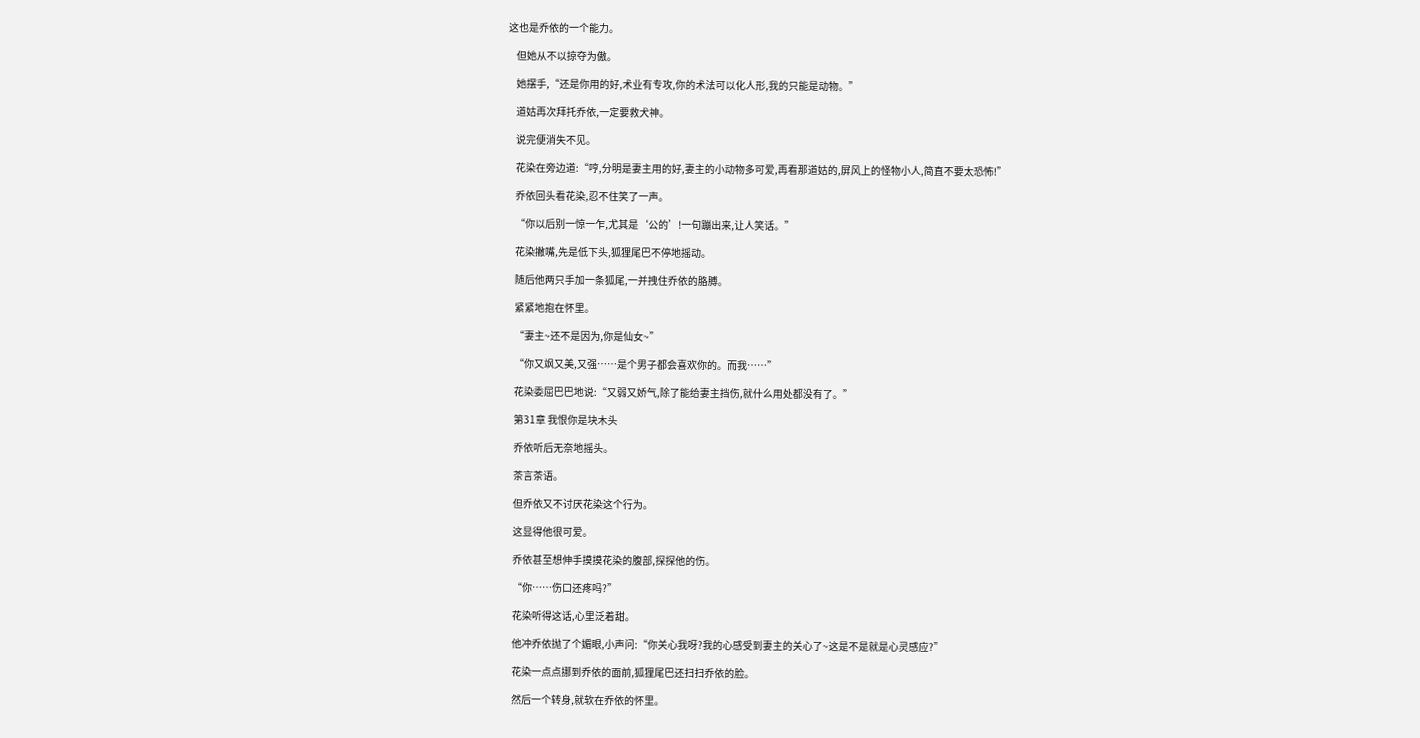这也是乔依的一个能力。

    但她从不以掠夺为傲。

    她摆手,“还是你用的好,术业有专攻,你的术法可以化人形,我的只能是动物。”

    道姑再次拜托乔依,一定要救犬神。

    说完便消失不见。

    花染在旁边道:“哼,分明是妻主用的好,妻主的小动物多可爱,再看那道姑的,屏风上的怪物小人,简直不要太恐怖!”

    乔依回头看花染,忍不住笑了一声。

    “你以后别一惊一乍,尤其是‘公的’!一句蹦出来,让人笑话。”

    花染撇嘴,先是低下头,狐狸尾巴不停地摇动。

    随后他两只手加一条狐尾,一并拽住乔依的胳膊。

    紧紧地抱在怀里。

    “妻主~还不是因为,你是仙女~”

    “你又飒又美,又强……是个男子都会喜欢你的。而我……”

    花染委屈巴巴地说:“又弱又娇气,除了能给妻主挡伤,就什么用处都没有了。”

    第31章 我恨你是块木头

    乔依听后无奈地摇头。

    茶言茶语。

    但乔依又不讨厌花染这个行为。

    这显得他很可爱。

    乔依甚至想伸手摸摸花染的腹部,探探他的伤。

    “你……伤口还疼吗?”

    花染听得这话,心里泛着甜。

    他冲乔依抛了个媚眼,小声问:“你关心我呀?我的心感受到妻主的关心了~这是不是就是心灵感应?”

    花染一点点挪到乔依的面前,狐狸尾巴还扫扫乔依的脸。

    然后一个转身,就软在乔依的怀里。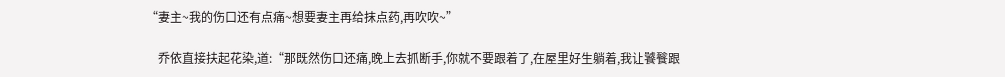“妻主~我的伤口还有点痛~想要妻主再给抹点药,再吹吹~”

    乔依直接扶起花染,道:“那既然伤口还痛,晚上去抓断手,你就不要跟着了,在屋里好生躺着,我让饕餮跟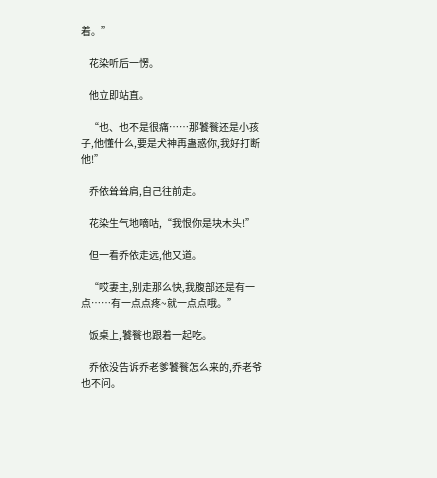着。”

    花染听后一愣。

    他立即站直。

    “也、也不是很痛……那饕餮还是小孩子,他懂什么,要是犬神再蛊惑你,我好打断他!”

    乔依耸耸肩,自己往前走。

    花染生气地嘀咕,“我恨你是块木头!”

    但一看乔依走远,他又道。

    “哎妻主,别走那么快,我腹部还是有一点……有一点点疼~就一点点哦。”

    饭桌上,饕餮也跟着一起吃。

    乔依没告诉乔老爹饕餮怎么来的,乔老爷也不问。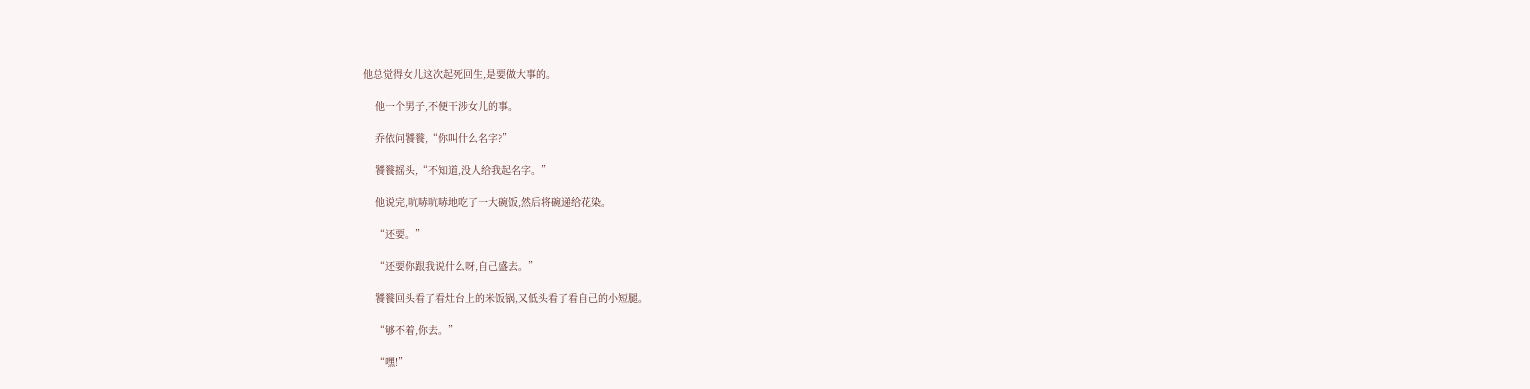他总觉得女儿这次起死回生,是要做大事的。

    他一个男子,不便干涉女儿的事。

    乔依问饕餮,“你叫什么名字?”

    饕餮摇头,“不知道,没人给我起名字。”

    他说完,吭哧吭哧地吃了一大碗饭,然后将碗递给花染。

    “还要。”

    “还要你跟我说什么呀,自己盛去。”

    饕餮回头看了看灶台上的米饭锅,又低头看了看自己的小短腿。

    “够不着,你去。”

    “嘿!”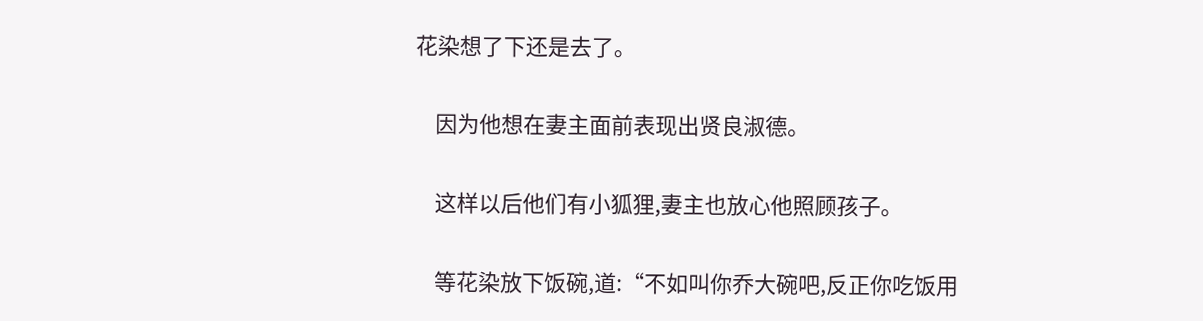花染想了下还是去了。

    因为他想在妻主面前表现出贤良淑德。

    这样以后他们有小狐狸,妻主也放心他照顾孩子。

    等花染放下饭碗,道:“不如叫你乔大碗吧,反正你吃饭用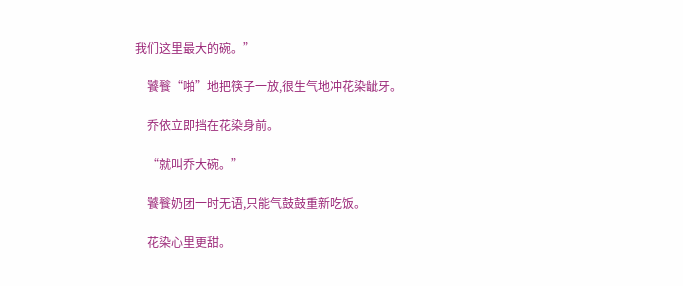我们这里最大的碗。”

    饕餮“啪”地把筷子一放,很生气地冲花染龇牙。

    乔依立即挡在花染身前。

    “就叫乔大碗。”

    饕餮奶团一时无语,只能气鼓鼓重新吃饭。

    花染心里更甜。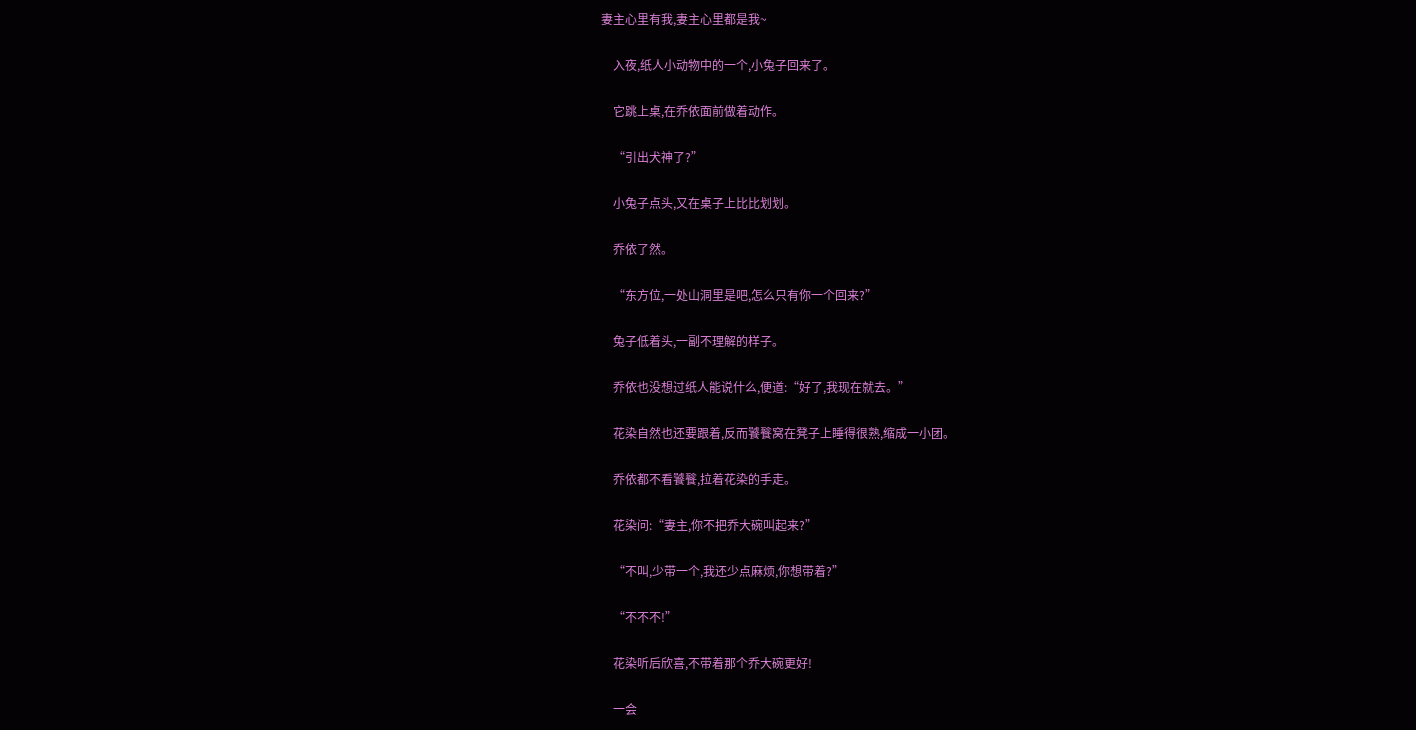妻主心里有我,妻主心里都是我~

    入夜,纸人小动物中的一个,小兔子回来了。

    它跳上桌,在乔依面前做着动作。

    “引出犬神了?”

    小兔子点头,又在桌子上比比划划。

    乔依了然。

    “东方位,一处山洞里是吧,怎么只有你一个回来?”

    兔子低着头,一副不理解的样子。

    乔依也没想过纸人能说什么,便道:“好了,我现在就去。”

    花染自然也还要跟着,反而饕餮窝在凳子上睡得很熟,缩成一小团。

    乔依都不看饕餮,拉着花染的手走。

    花染问:“妻主,你不把乔大碗叫起来?”

    “不叫,少带一个,我还少点麻烦,你想带着?”

    “不不不!”

    花染听后欣喜,不带着那个乔大碗更好!

    一会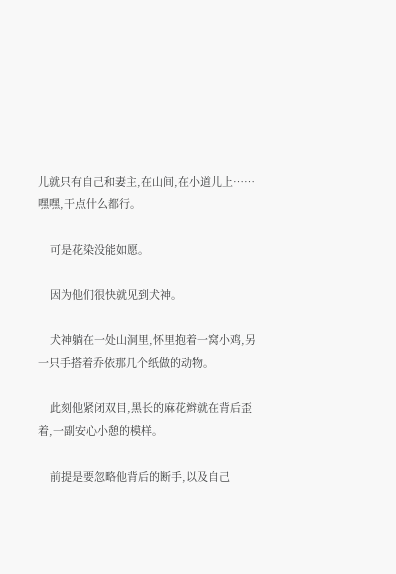儿就只有自己和妻主,在山间,在小道儿上……嘿嘿,干点什么都行。

    可是花染没能如愿。

    因为他们很快就见到犬神。

    犬神躺在一处山洞里,怀里抱着一窝小鸡,另一只手搭着乔依那几个纸做的动物。

    此刻他紧闭双目,黑长的麻花辫就在背后歪着,一副安心小憩的模样。

    前提是要忽略他背后的断手,以及自己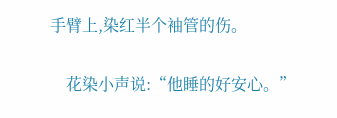手臂上,染红半个袖管的伤。

    花染小声说:“他睡的好安心。”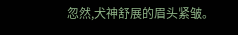忽然,犬神舒展的眉头紧皱。